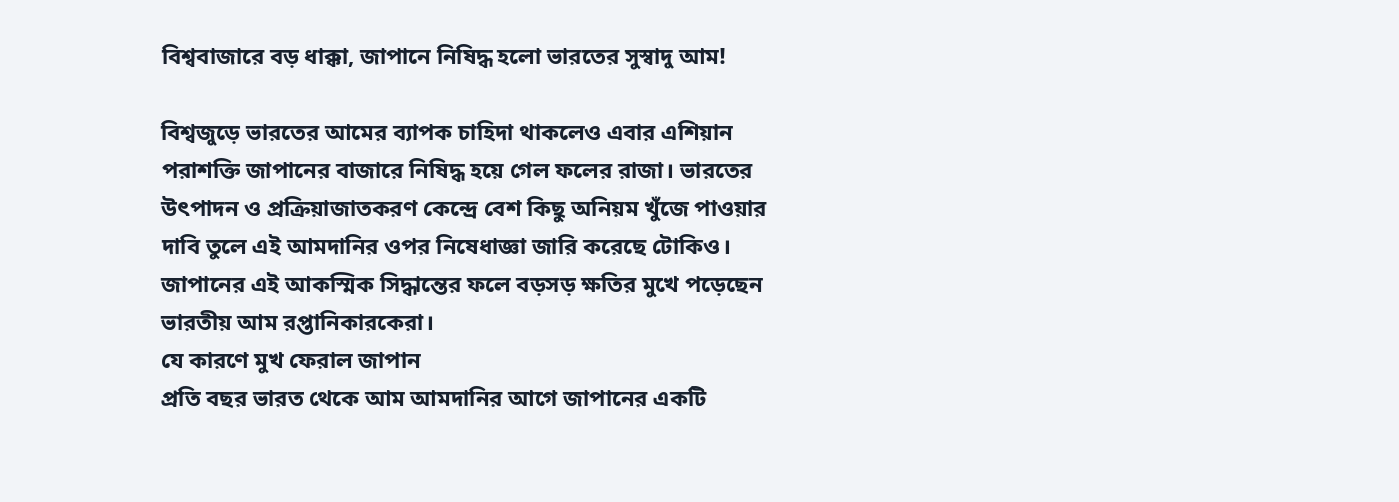বিশ্ববাজারে বড় ধাক্কা, জাপানে নিষিদ্ধ হলো ভারতের সুস্বাদু আম!

বিশ্বজুড়ে ভারতের আমের ব্যাপক চাহিদা থাকলেও এবার এশিয়ান পরাশক্তি জাপানের বাজারে নিষিদ্ধ হয়ে গেল ফলের রাজা। ভারতের উৎপাদন ও প্রক্রিয়াজাতকরণ কেন্দ্রে বেশ কিছু অনিয়ম খুঁজে পাওয়ার দাবি তুলে এই আমদানির ওপর নিষেধাজ্ঞা জারি করেছে টোকিও। জাপানের এই আকস্মিক সিদ্ধান্তের ফলে বড়সড় ক্ষতির মুখে পড়েছেন ভারতীয় আম রপ্তানিকারকেরা।
যে কারণে মুখ ফেরাল জাপান
প্রতি বছর ভারত থেকে আম আমদানির আগে জাপানের একটি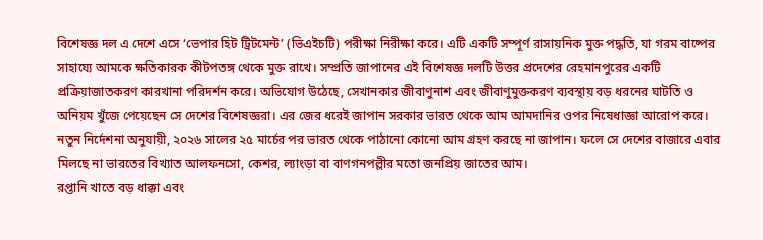বিশেষজ্ঞ দল এ দেশে এসে ‘ভেপার হিট ট্রিটমেন্ট’ (ভিএইচটি) পরীক্ষা নিরীক্ষা করে। এটি একটি সম্পূর্ণ রাসায়নিক মুক্ত পদ্ধতি, যা গরম বাষ্পের সাহায্যে আমকে ক্ষতিকারক কীটপতঙ্গ থেকে মুক্ত রাখে। সম্প্রতি জাপানের এই বিশেষজ্ঞ দলটি উত্তর প্রদেশের রেহমানপুরের একটি প্রক্রিয়াজাতকরণ কারখানা পরিদর্শন করে। অভিযোগ উঠেছে, সেখানকার জীবাণুনাশ এবং জীবাণুমুক্তকরণ ব্যবস্থায় বড় ধরনের ঘাটতি ও অনিয়ম খুঁজে পেয়েছেন সে দেশের বিশেষজ্ঞরা। এর জের ধরেই জাপান সরকার ভারত থেকে আম আমদানির ওপর নিষেধাজ্ঞা আরোপ করে। নতুন নির্দেশনা অনুযায়ী, ২০২৬ সালের ২৫ মার্চের পর ভারত থেকে পাঠানো কোনো আম গ্রহণ করছে না জাপান। ফলে সে দেশের বাজারে এবার মিলছে না ভারতের বিখ্যাত আলফনসো, কেশর, ল্যাংড়া বা বাণগনপল্লীর মতো জনপ্রিয় জাতের আম।
রপ্তানি খাতে বড় ধাক্কা এবং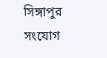সিঙ্গাপুর সংযোগ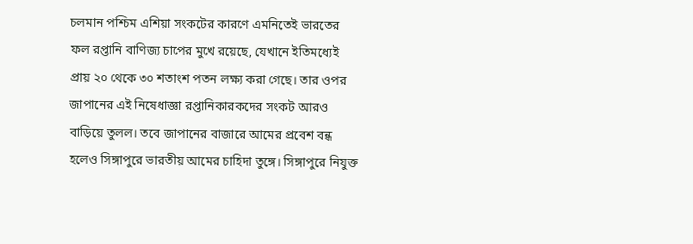চলমান পশ্চিম এশিয়া সংকটের কারণে এমনিতেই ভারতের ফল রপ্তানি বাণিজ্য চাপের মুখে রয়েছে, যেখানে ইতিমধ্যেই প্রায় ২০ থেকে ৩০ শতাংশ পতন লক্ষ্য করা গেছে। তার ওপর জাপানের এই নিষেধাজ্ঞা রপ্তানিকারকদের সংকট আরও বাড়িয়ে তুলল। তবে জাপানের বাজারে আমের প্রবেশ বন্ধ হলেও সিঙ্গাপুরে ভারতীয় আমের চাহিদা তুঙ্গে। সিঙ্গাপুরে নিযুক্ত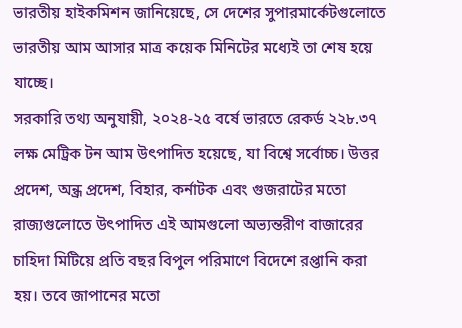ভারতীয় হাইকমিশন জানিয়েছে, সে দেশের সুপারমার্কেটগুলোতে ভারতীয় আম আসার মাত্র কয়েক মিনিটের মধ্যেই তা শেষ হয়ে যাচ্ছে।
সরকারি তথ্য অনুযায়ী, ২০২৪-২৫ বর্ষে ভারতে রেকর্ড ২২৮.৩৭ লক্ষ মেট্রিক টন আম উৎপাদিত হয়েছে, যা বিশ্বে সর্বোচ্চ। উত্তর প্রদেশ, অন্ধ্র প্রদেশ, বিহার, কর্নাটক এবং গুজরাটের মতো রাজ্যগুলোতে উৎপাদিত এই আমগুলো অভ্যন্তরীণ বাজারের চাহিদা মিটিয়ে প্রতি বছর বিপুল পরিমাণে বিদেশে রপ্তানি করা হয়। তবে জাপানের মতো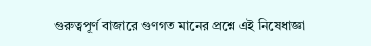গুরুত্বপূর্ণ বাজারে গুণগত মানের প্রশ্নে এই নিষেধাজ্ঞা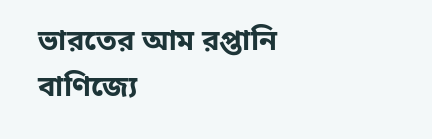ভারতের আম রপ্তানি বাণিজ্যে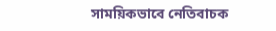সাময়িকভাবে নেতিবাচক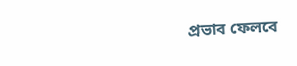প্রভাব ফেলবে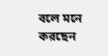বলে মনে করছেন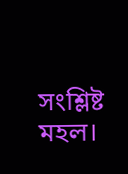সংশ্লিষ্ট মহল।